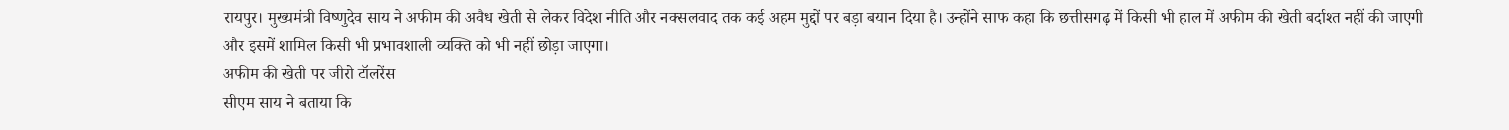रायपुर। मुख्यमंत्री विष्णुदेव साय ने अफीम की अवैध खेती से लेकर विदेश नीति और नक्सलवाद तक कई अहम मुद्दों पर बड़ा बयान दिया है। उन्होंने साफ कहा कि छत्तीसगढ़ में किसी भी हाल में अफीम की खेती बर्दाश्त नहीं की जाएगी और इसमें शामिल किसी भी प्रभावशाली व्यक्ति को भी नहीं छोड़ा जाएगा।
अफीम की खेती पर जीरो टॉलरेंस
सीएम साय ने बताया कि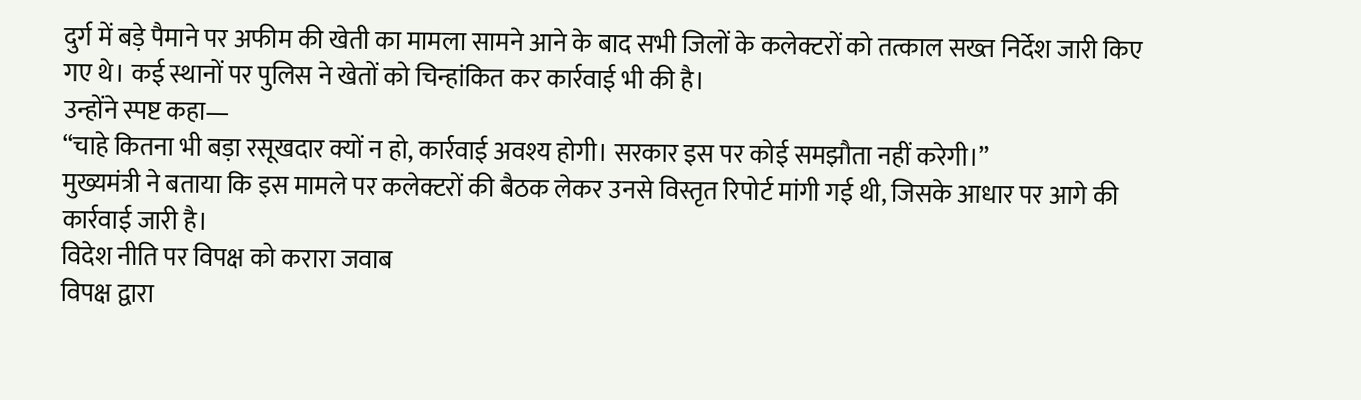दुर्ग में बड़े पैमाने पर अफीम की खेती का मामला सामने आने के बाद सभी जिलों के कलेक्टरों को तत्काल सख्त निर्देश जारी किए गए थे। कई स्थानों पर पुलिस ने खेतों को चिन्हांकित कर कार्रवाई भी की है।
उन्होंने स्पष्ट कहा—
“चाहे कितना भी बड़ा रसूखदार क्यों न हो, कार्रवाई अवश्य होगी। सरकार इस पर कोई समझौता नहीं करेगी।”
मुख्यमंत्री ने बताया कि इस मामले पर कलेक्टरों की बैठक लेकर उनसे विस्तृत रिपोर्ट मांगी गई थी, जिसके आधार पर आगे की कार्रवाई जारी है।
विदेश नीति पर विपक्ष को करारा जवाब
विपक्ष द्वारा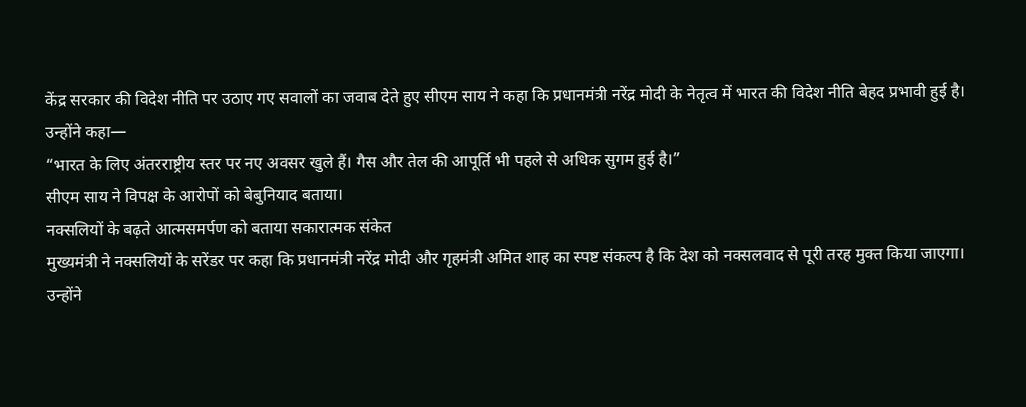केंद्र सरकार की विदेश नीति पर उठाए गए सवालों का जवाब देते हुए सीएम साय ने कहा कि प्रधानमंत्री नरेंद्र मोदी के नेतृत्व में भारत की विदेश नीति बेहद प्रभावी हुई है।
उन्होंने कहा—
“भारत के लिए अंतरराष्ट्रीय स्तर पर नए अवसर खुले हैं। गैस और तेल की आपूर्ति भी पहले से अधिक सुगम हुई है।”
सीएम साय ने विपक्ष के आरोपों को बेबुनियाद बताया।
नक्सलियों के बढ़ते आत्मसमर्पण को बताया सकारात्मक संकेत
मुख्यमंत्री ने नक्सलियों के सरेंडर पर कहा कि प्रधानमंत्री नरेंद्र मोदी और गृहमंत्री अमित शाह का स्पष्ट संकल्प है कि देश को नक्सलवाद से पूरी तरह मुक्त किया जाएगा।
उन्होंने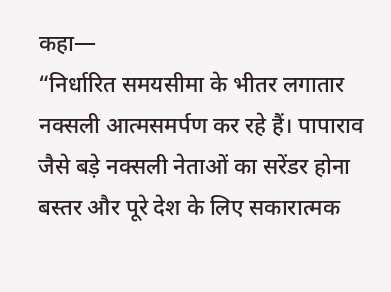कहा—
“निर्धारित समयसीमा के भीतर लगातार नक्सली आत्मसमर्पण कर रहे हैं। पापाराव जैसे बड़े नक्सली नेताओं का सरेंडर होना बस्तर और पूरे देश के लिए सकारात्मक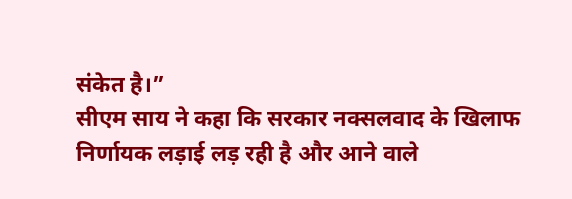संकेत है।”
सीएम साय ने कहा कि सरकार नक्सलवाद के खिलाफ निर्णायक लड़ाई लड़ रही है और आने वाले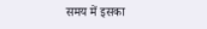समय में इसका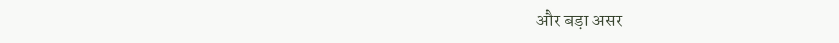और बड़ा असर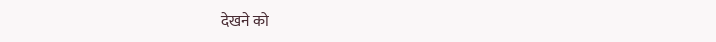देखने को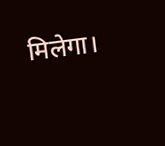मिलेगा।